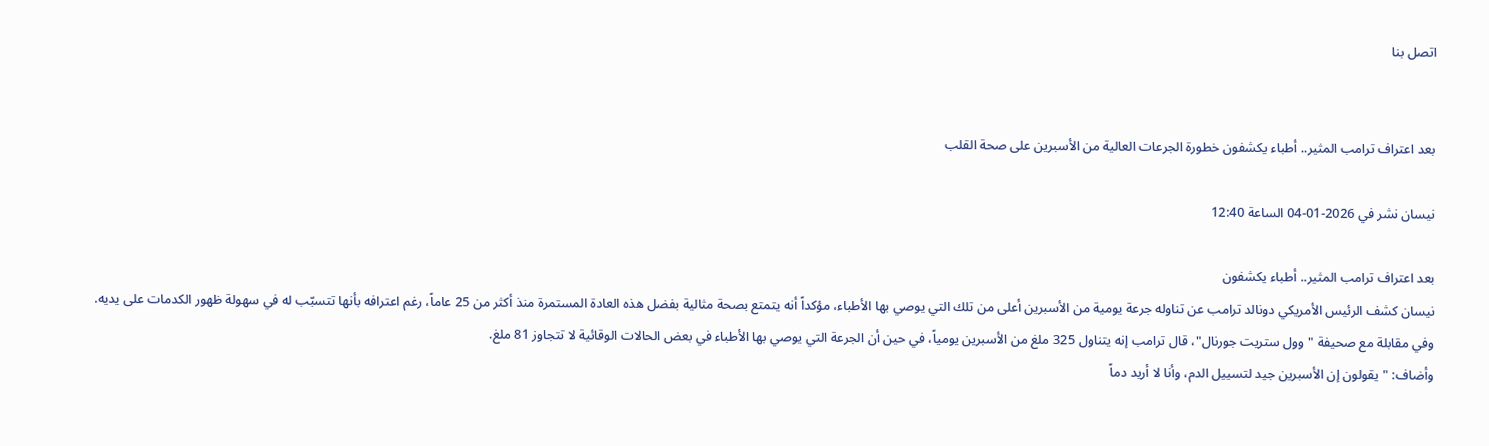اتصل بنا


بعد اعتراف ترامب المثير.. أطباء يكشفون خطورة الجرعات العالية من الأسبرين على صحة القلب

نيسان نشر في 2026-01-04 الساعة 12:40

بعد اعتراف ترامب المثير.. أطباء يكشفون
نيسان كشف الرئيس الأمريكي دونالد ترامب عن تناوله جرعة يومية من الأسبرين أعلى من تلك التي يوصي بها الأطباء، مؤكداً أنه يتمتع بصحة مثالية بفضل هذه العادة المستمرة منذ أكثر من 25 عاماً، رغم اعترافه بأنها تتسبّب له في سهولة ظهور الكدمات على يديه.
وفي مقابلة مع صحيفة "وول ستريت جورنال"، قال ترامب إنه يتناول 325 ملغ من الأسبرين يومياً، في حين أن الجرعة التي يوصي بها الأطباء في بعض الحالات الوقائية لا تتجاوز 81 ملغ.
وأضاف: "يقولون إن الأسبرين جيد لتسييل الدم، وأنا لا أريد دماً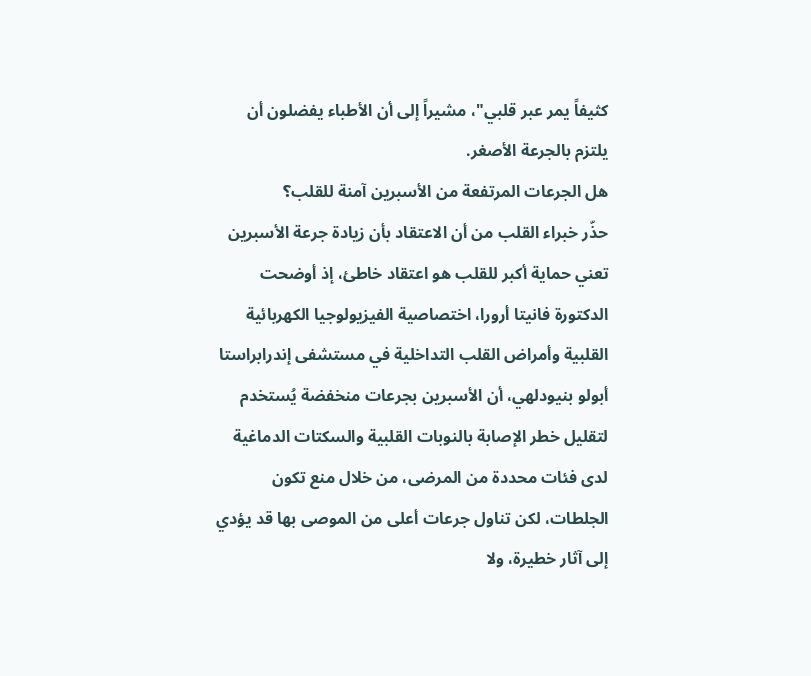كثيفاً يمر عبر قلبي"، مشيراً إلى أن الأطباء يفضلون أن يلتزم بالجرعة الأصغر.
هل الجرعات المرتفعة من الأسبرين آمنة للقلب؟
حذّر خبراء القلب من أن الاعتقاد بأن زيادة جرعة الأسبرين تعني حماية أكبر للقلب هو اعتقاد خاطئ، إذ أوضحت الدكتورة فانيتا أرورا، اختصاصية الفيزيولوجيا الكهربائية القلبية وأمراض القلب التداخلية في مستشفى إندرابراستا أبولو بنيودلهي، أن الأسبرين بجرعات منخفضة يُستخدم لتقليل خطر الإصابة بالنوبات القلبية والسكتات الدماغية لدى فئات محددة من المرضى، من خلال منع تكون الجلطات، لكن تناول جرعات أعلى من الموصى بها قد يؤدي إلى آثار خطيرة، ولا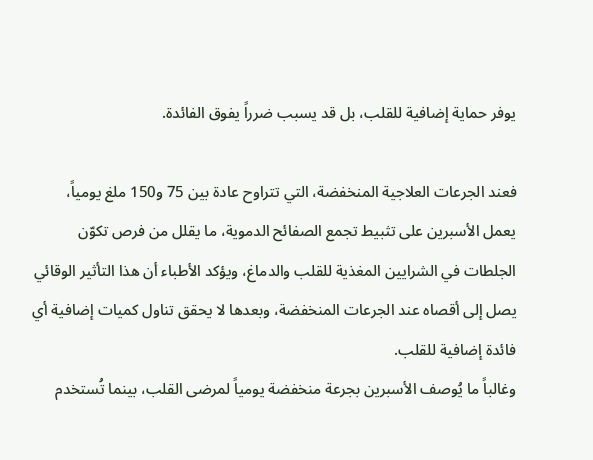يوفر حماية إضافية للقلب، بل قد يسبب ضرراً يفوق الفائدة.

فعند الجرعات العلاجية المنخفضة، التي تتراوح عادة بين 75 و150 ملغ يومياً، يعمل الأسبرين على تثبيط تجمع الصفائح الدموية، ما يقلل من فرص تكوّن الجلطات في الشرايين المغذية للقلب والدماغ، ويؤكد الأطباء أن هذا التأثير الوقائي يصل إلى أقصاه عند الجرعات المنخفضة، وبعدها لا يحقق تناول كميات إضافية أي فائدة إضافية للقلب.
وغالباً ما يُوصف الأسبرين بجرعة منخفضة يومياً لمرضى القلب، بينما تُستخدم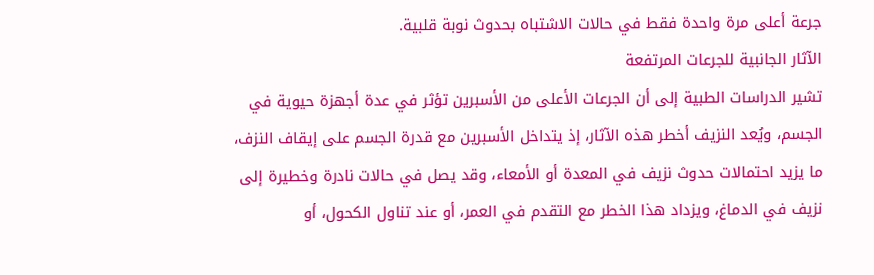جرعة أعلى مرة واحدة فقط في حالات الاشتباه بحدوث نوبة قلبية.
الآثار الجانبية للجرعات المرتفعة
تشير الدراسات الطبية إلى أن الجرعات الأعلى من الأسبرين تؤثر في عدة أجهزة حيوية في الجسم، ويُعد النزيف أخطر هذه الآثار، إذ يتداخل الأسبرين مع قدرة الجسم على إيقاف النزف، ما يزيد احتمالات حدوث نزيف في المعدة أو الأمعاء، وقد يصل في حالات نادرة وخطيرة إلى نزيف في الدماغ، ويزداد هذا الخطر مع التقدم في العمر، أو عند تناول الكحول، أو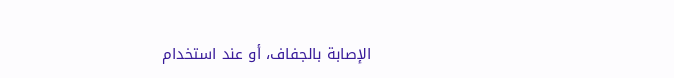الإصابة بالجفاف، أو عند استخدام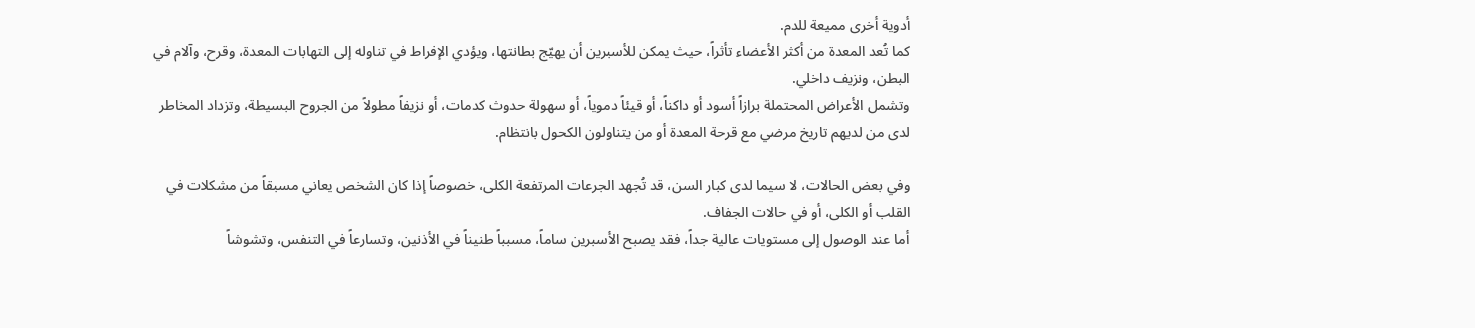أدوية أخرى مميعة للدم.
كما تُعد المعدة من أكثر الأعضاء تأثراً، حيث يمكن للأسبرين أن يهيّج بطانتها، ويؤدي الإفراط في تناوله إلى التهابات المعدة، وقرح، وآلام في البطن، ونزيف داخلي.
وتشمل الأعراض المحتملة برازاً أسود أو داكناً، أو قيئاً دموياً، أو سهولة حدوث كدمات، أو نزيفاً مطولاً من الجروح البسيطة، وتزداد المخاطر لدى من لديهم تاريخ مرضي مع قرحة المعدة أو من يتناولون الكحول بانتظام.

وفي بعض الحالات، لا سيما لدى كبار السن، قد تُجهد الجرعات المرتفعة الكلى، خصوصاً إذا كان الشخص يعاني مسبقاً من مشكلات في القلب أو الكلى، أو في حالات الجفاف.
أما عند الوصول إلى مستويات عالية جداً، فقد يصبح الأسبرين ساماً، مسبباً طنيناً في الأذنين، وتسارعاً في التنفس، وتشوشاً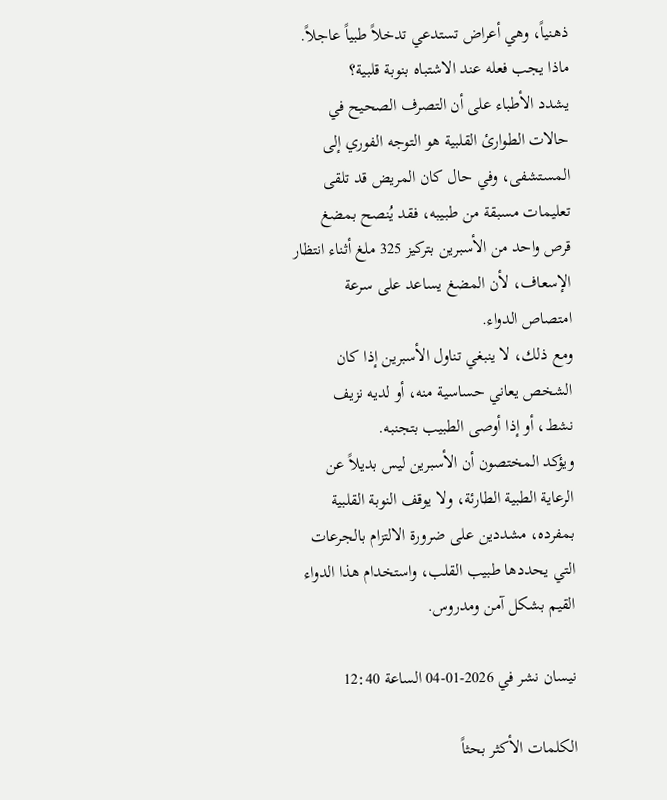ذهنياً، وهي أعراض تستدعي تدخلاً طبياً عاجلاً.
ماذا يجب فعله عند الاشتباه بنوبة قلبية؟
يشدد الأطباء على أن التصرف الصحيح في حالات الطوارئ القلبية هو التوجه الفوري إلى المستشفى، وفي حال كان المريض قد تلقى تعليمات مسبقة من طبيبه، فقد يُنصح بمضغ قرص واحد من الأسبرين بتركيز 325 ملغ أثناء انتظار الإسعاف، لأن المضغ يساعد على سرعة امتصاص الدواء.
ومع ذلك، لا ينبغي تناول الأسبرين إذا كان الشخص يعاني حساسية منه، أو لديه نزيف نشط، أو إذا أوصى الطبيب بتجنبه.
ويؤكد المختصون أن الأسبرين ليس بديلاً عن الرعاية الطبية الطارئة، ولا يوقف النوبة القلبية بمفرده، مشددين على ضرورة الالتزام بالجرعات التي يحددها طبيب القلب، واستخدام هذا الدواء القيم بشكل آمن ومدروس.

نيسان نشر في 2026-01-04 الساعة 12:40

الكلمات الأكثر بحثاً